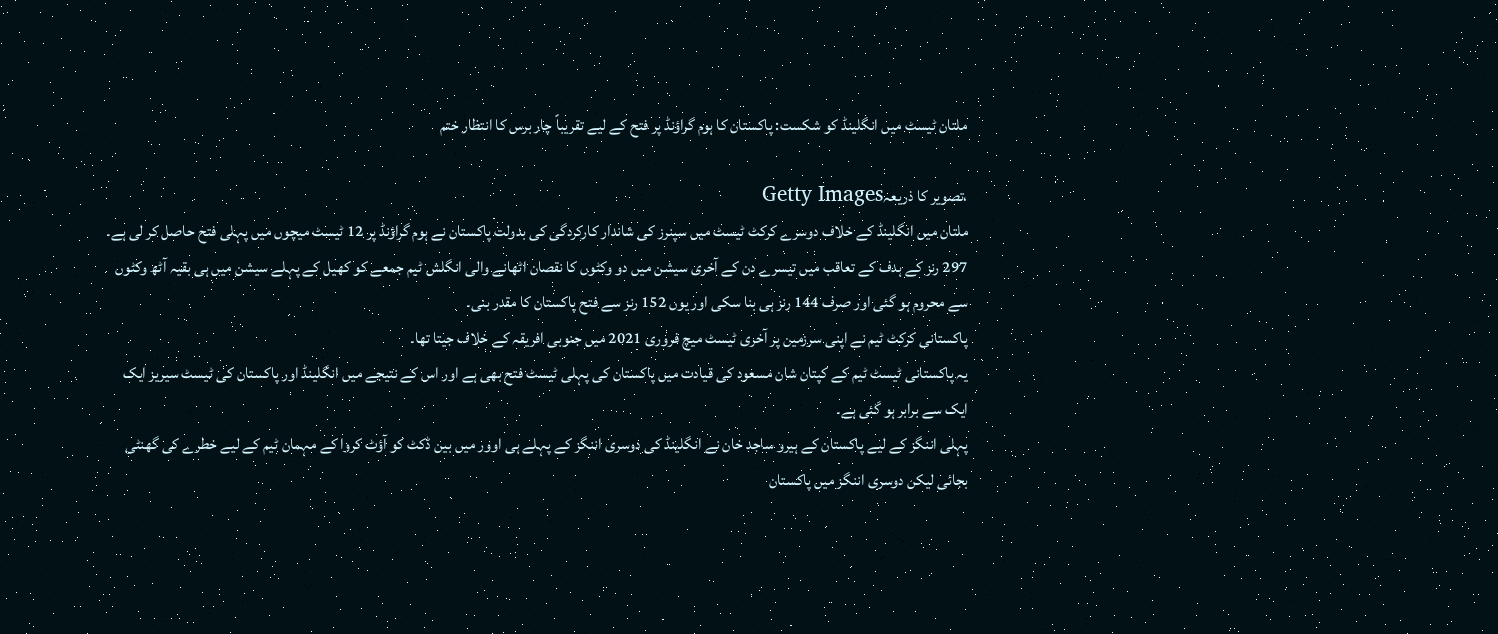ملتان ٹیسٹ میں انگلینڈ کو شکست: پاکستان کا ہوم گراؤنڈ پر فتح کے لیے تقریباً چار برس کا انتظار ختم

،تصویر کا ذریعہGetty Images
ملتان میں انگلینڈ کے خلاف دوسرے کرکٹ ٹیسٹ میں سپنرز کی شاندار کارکردگی کی بدولت پاکستان نے ہوم گراؤنڈ پر 12 ٹیسٹ میچوں میں پہلی فتح حاصل کر لی ہے۔
297 رنز کے ہدف کے تعاقب میں تیسرے دن کے آخری سیشن میں دو وکٹوں کا نقصان اٹھانے والی انگلش ٹیم جمعے کو کھیل کے پہلے سیشن میں ہی بقیہ آٹھ وکٹوں سے محروم ہو گئی اور صرف 144 رنز ہی بنا سکی اور یوں 152 رنز سے فتح پاکستان کا مقدر بنی۔
پاکستانی کرکٹ ٹیم نے اپنی سرزمین پر آخری ٹیسٹ میچ فروری 2021 میں جنوبی افریقہ کے خلاف جیتا تھا۔
یہ پاکستانی ٹیسٹ ٹیم کے کپتان شان مسعود کی قیادت میں پاکستان کی پہلی ٹیسٹ فتح بھی ہے اور اس کے نتیجے میں انگلینڈ اور پاکستان کی ٹیسٹ سیریز ایک ایک سے برابر ہو گئی ہے۔
پہلی اننگز کے لیے پاکستان کے ہیرو ساجد خان نے انگلینڈ کی دوسری اننگز کے پہلے ہی اوور میں بین ڈکٹ کو آؤٹ کروا کے مہمان ٹیم کے لیے خطرے کی گھنٹی بجائی لیکن دوسری اننگز میں پاکستان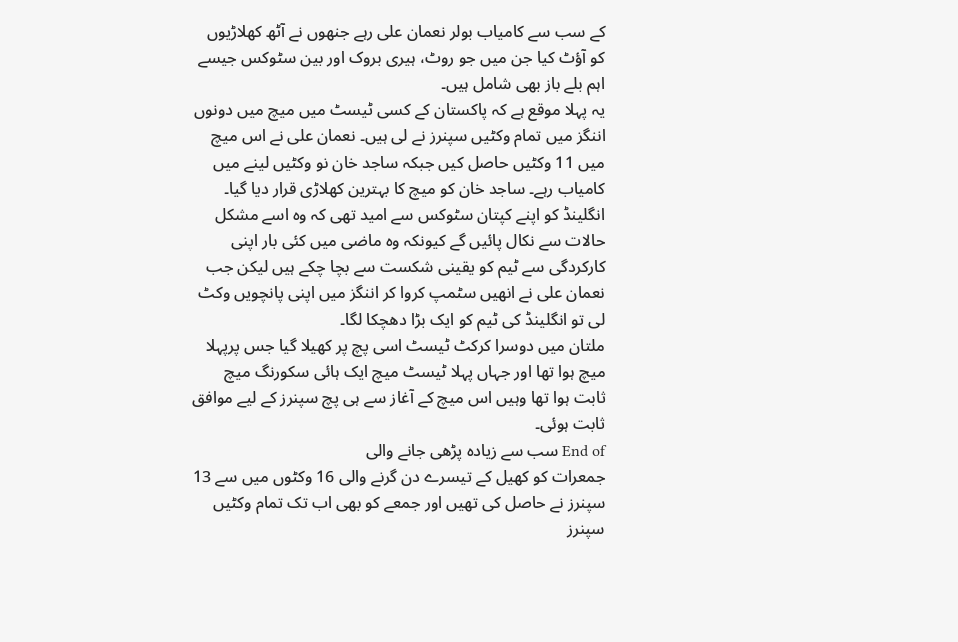کے سب سے کامیاب بولر نعمان علی رہے جنھوں نے آٹھ کھلاڑیوں کو آؤٹ کیا جن میں جو روٹ، ہیری بروک اور بین سٹوکس جیسے اہم بلے باز بھی شامل ہیں۔
یہ پہلا موقع ہے کہ پاکستان کے کسی ٹیسٹ میں میچ میں دونوں اننگز میں تمام وکٹیں سپنرز نے لی ہیں۔ نعمان علی نے اس میچ میں 11 وکٹیں حاصل کیں جبکہ ساجد خان نو وکٹیں لینے میں کامیاب رہے۔ ساجد خان کو میچ کا بہترین کھلاڑی قرار دیا گیا۔
انگلینڈ کو اپنے کپتان سٹوکس سے امید تھی کہ وہ اسے مشکل حالات سے نکال پائیں گے کیونکہ وہ ماضی میں کئی بار اپنی کارکردگی سے ٹیم کو یقینی شکست سے بچا چکے ہیں لیکن جب نعمان علی نے انھیں سٹمپ کروا کر اننگز میں اپنی پانچویں وکٹ لی تو انگلینڈ کی ٹیم کو ایک بڑا دھچکا لگا۔
ملتان میں دوسرا کرکٹ ٹیسٹ اسی پچ پر کھیلا گیا جس پرپہلا میچ ہوا تھا اور جہاں پہلا ٹیسٹ میچ ایک ہائی سکورنگ میچ ثابت ہوا تھا وہیں اس میچ کے آغاز سے ہی پچ سپنرز کے لیے موافق ثابت ہوئی۔
End of سب سے زیادہ پڑھی جانے والی
جمعرات کو کھیل کے تیسرے دن گرنے والی 16 وکٹوں میں سے 13 سپنرز نے حاصل کی تھیں اور جمعے کو بھی اب تک تمام وکٹیں سپنرز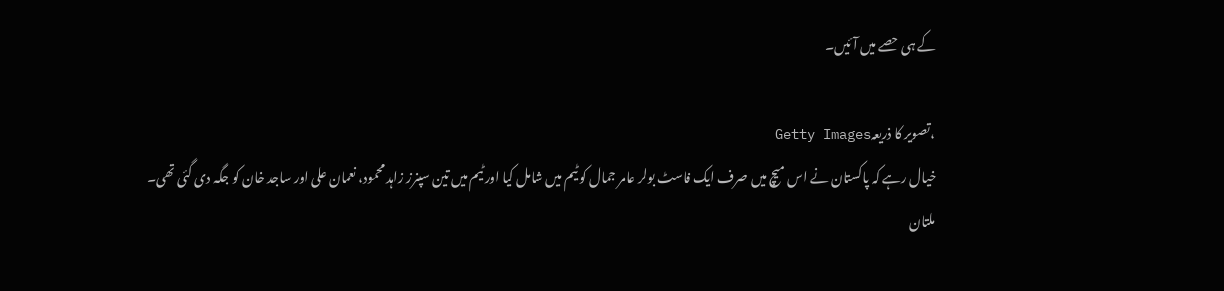کے ہی حصے میں آئیں۔

،تصویر کا ذریعہGetty Images
خیال رہے کہ پاکستان نے اس میچ میں صرف ایک فاسٹ بولر عامر جمال کو ٹیم میں شامل کیا اور ٹیم میں تین سپنرز زاہد محمود، نعمان علی اور ساجد خان کو جگہ دی گئی تھی۔
ملتان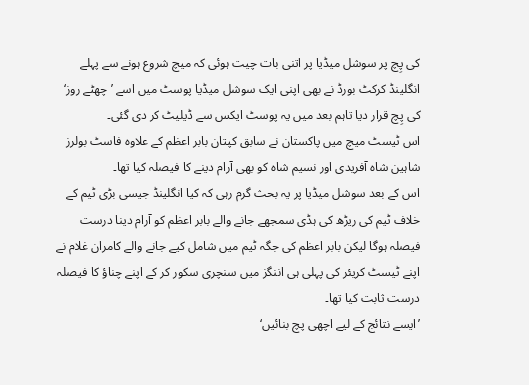کی پِچ پر سوشل میڈیا پر اتنی بات چیت ہوئی کہ میچ شروع ہونے سے پہلے انگلینڈ کرکٹ بورڈ نے بھی اپنی ایک سوشل میڈیا پوسٹ میں اسے ’چھٹے روز‘ کی پِچ قرار دیا تاہم بعد میں یہ پوسٹ ایکس سے ڈیلیٹ کر دی گئی۔
اس ٹیسٹ میچ میں پاکستان نے سابق کپتان بابر اعظم کے علاوہ فاسٹ بولرز شاہین شاہ آفریدی اور نسیم شاہ کو بھی آرام دینے کا فیصلہ کیا تھا۔
اس کے بعد سوشل میڈیا پر یہ بحث گرم رہی کہ کیا انگلینڈ جیسی بڑی ٹیم کے خلاف ٹیم کی ریڑھ کی ہڈی سمجھے جانے والے بابر اعظم کو آرام دینا درست فیصلہ ہوگا لیکن بابر اعظم کی جگہ ٹیم میں شامل کیے جانے والے کامران غلام نے اپنے ٹیسٹ کریئر کی پہلی ہی اننگز میں سنچری سکور کر کے اپنے چناؤ کا فیصلہ درست ثابت کیا تھا۔
’ایسے نتائج کے لیے اچھی پچ بنائیں‘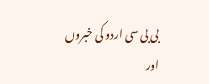بی بی سی اردو کی خبروں اور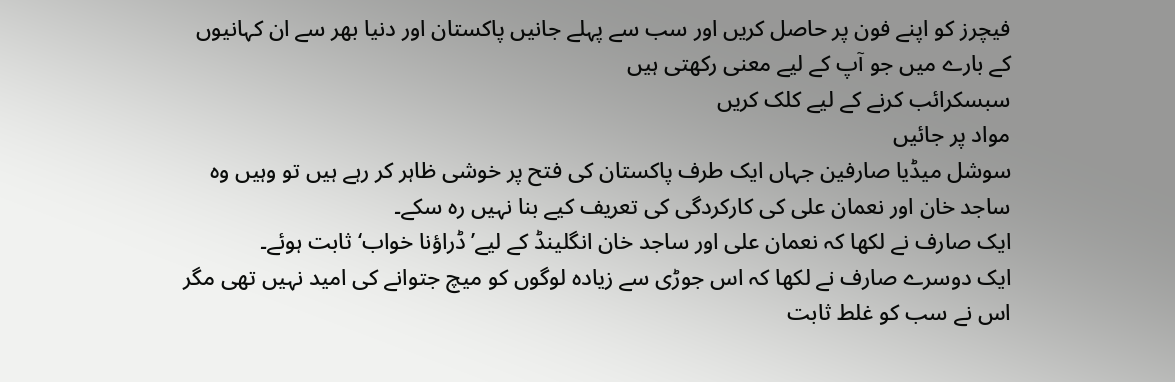فیچرز کو اپنے فون پر حاصل کریں اور سب سے پہلے جانیں پاکستان اور دنیا بھر سے ان کہانیوں کے بارے میں جو آپ کے لیے معنی رکھتی ہیں
سبسکرائب کرنے کے لیے کلک کریں
مواد پر جائیں
سوشل میڈیا صارفین جہاں ایک طرف پاکستان کی فتح پر خوشی ظاہر کر رہے ہیں تو وہیں وہ ساجد خان اور نعمان علی کی کارکردگی کی تعریف کیے بنا نہیں رہ سکے۔
ایک صارف نے لکھا کہ نعمان علی اور ساجد خان انگلینڈ کے لیے’ڈراؤنا خواب‘ ثابت ہوئے۔
ایک دوسرے صارف نے لکھا کہ اس جوڑی سے زیادہ لوگوں کو میچ جتوانے کی امید نہیں تھی مگر اس نے سب کو غلط ثابت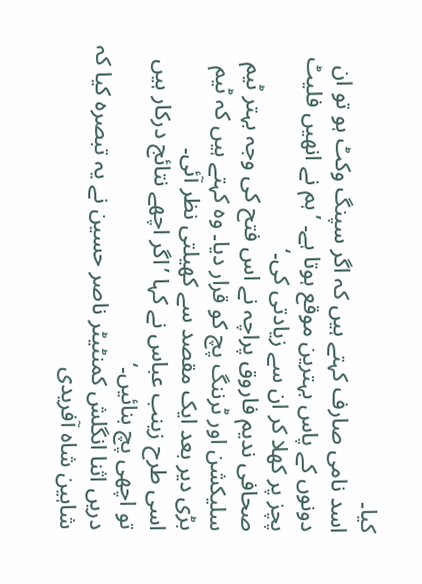کیا۔
اسد نامی صارف کہتے ہیں کہ اگر سپنگ وکٹ ہو تو ان دونوں کے پاس بہترین موقع ہوتا ہے۔ ’ہم نے انھیں فلیٹ پچز پر کھلا کر ان سے زیادتی کی۔‘
صحافی ندیم فاروق پراچہ نے اس فتح کی وجہ بہتر ٹیم سلیکشن اور ٹرننگ پچ کو قرار دیا۔ وہ کہتے ہیں کہ ٹیم بڑی دیر بعد ایک مقصد سے کھیلتی نظر آئی۔
اسی طرح زینب عباس نے کہا ’اگر اچھے نتائج درکار ہیں تو اچھی پچ بنائیں۔‘
دریں اثنا انگلش کمنٹیٹر ناصر حسین نے یہ تبصرہ کیا کہ شاہین شاہ آفریدی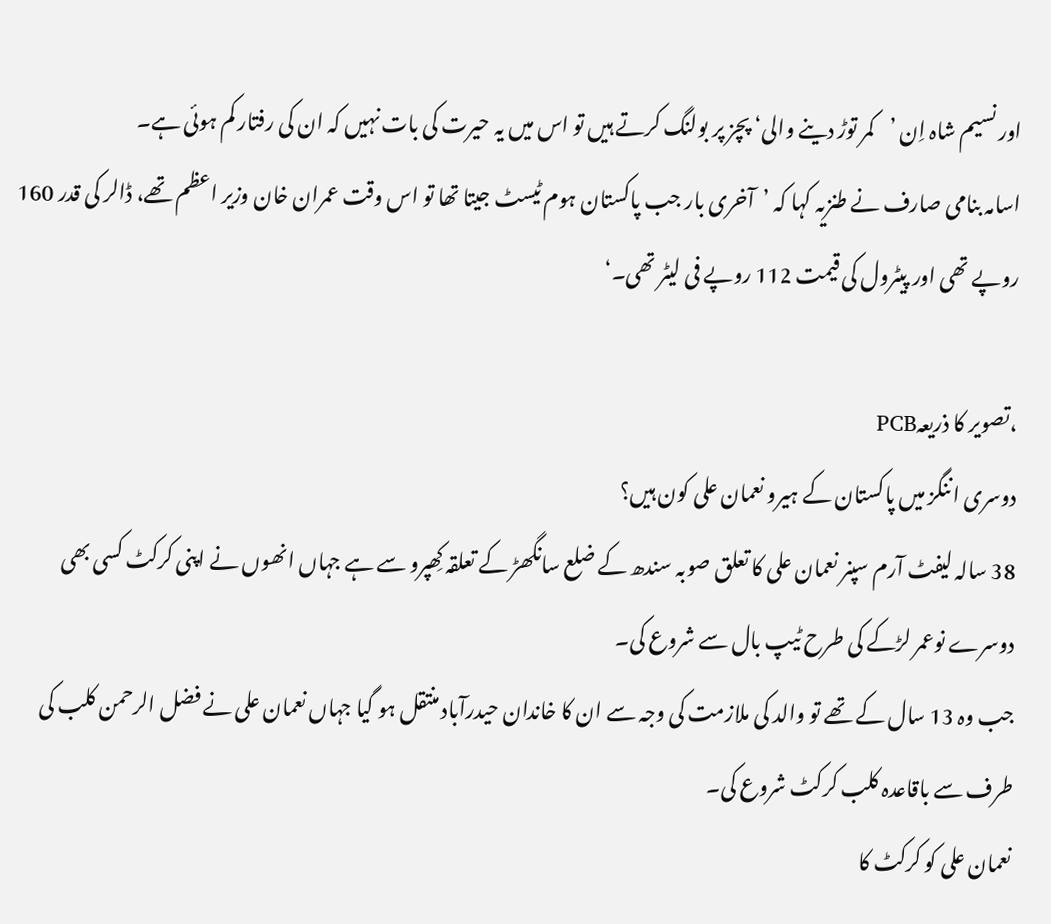اور نسیم شاہ اِن ’کمر توڑ دینے والی‘ پچز پر بولنگ کرتے ہیں تو اس میں یہ حیرت کی بات نہیں کہ ان کی رفتار کم ہوئی ہے۔
اسامہ بنامی صارف نے طنزیہ کہا کہ ’آخری بار جب پاکستان ہوم ٹیسٹ جیتا تھا تو اس وقت عمران خان وزیر اعظم تھے، ڈالر کی قدر 160 روپے تھی اور پیٹرول کی قیمت 112 روپے فی لیٹر تھی۔‘

،تصویر کا ذریعہPCB
دوسری اننگز میں پاکستان کے ہیرو نعمان علی کون ہیں؟
38 سالہ لیفٹ آرم سپنر نعمان علی کا تعلق صوبہ سندھ کے ضلع سانگھڑ کے تعلقہ کِھپرو سے ہے جہاں انھوں نے اپنی کرکٹ کسی بھی دوسرے نوعمر لڑکے کی طرح ٹیپ بال سے شروع کی۔
جب وہ 13 سال کے تھے تو والد کی ملازمت کی وجہ سے ان کا خاندان حیدرآباد منتقل ہو گیا جہاں نعمان علی نے فضل الرحمن کلب کی طرف سے باقاعدہ کلب کرکٹ شروع کی۔
نعمان علی کو کرکٹ کا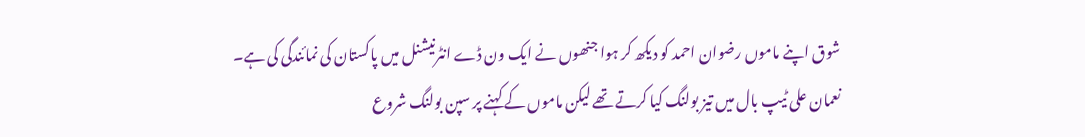شوق اپنے ماموں رضوان احمد کو دیکھ کر ہوا جنھوں نے ایک ون ڈے انٹرنیشنل میں پاکستان کی نمائندگی کی ہے۔
نعمان علی ٹیپ بال میں تیز بولنگ کیا کرتے تھے لیکن ماموں کے کہنے پر سپن بولنگ شروع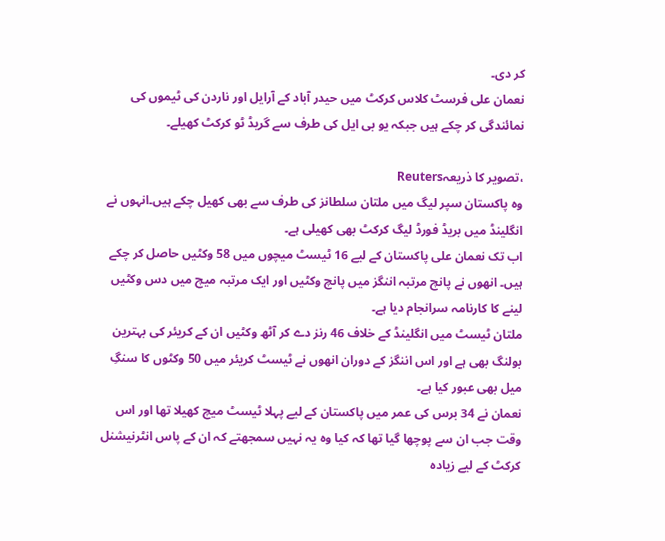کر دی۔
نعمان علی فرسٹ کلاس کرکٹ میں حیدر آباد کے آرایل اور ناردن کی ٹیموں کی نمائندگی کر چکے ہیں جبکہ یو بی ایل کی طرف سے گریڈ ٹو کرکٹ کھیلے۔

،تصویر کا ذریعہReuters
وہ پاکستان سپر لیگ میں ملتان سلطانز کی طرف سے بھی کھیل چکے ہیں۔انہوں نے انگلینڈ میں بریڈ فورڈ لیگ کرکٹ بھی کھیلی ہے۔
اب تک نعمان علی پاکستان کے لیے 16 ٹیسٹ میچوں میں 58 وکٹیں حاصل کر چکے ہیں۔ انھوں نے پانچ مرتبہ اننگز میں پانچ وکٹیں اور ایک مرتبہ میچ میں دس وکٹیں لینے کا کارنامہ سرانجام دیا ہے۔
ملتان ٹیسٹ میں انگلینڈ کے خلاف 46 رنز دے کر آٹھ وکٹیں ان کے کریئر کی بہترین بولنگ بھی ہے اور اس اننگز کے دوران انھوں نے ٹیسٹ کریئر میں 50 وکٹوں کا سنگِ میل بھی عبور کیا ہے۔
نعمان نے 34 برس کی عمر میں پاکستان کے لیے پہلا ٹیسٹ میچ کھیلا تھا اور اس وقت جب ان سے پوچھا گیا تھا کہ کیا وہ یہ نہیں سمجھتے کہ ان کے پاس انٹرنیشنل کرکٹ کے لیے زیادہ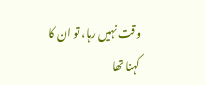وقت نہیں رہا، تو ان کا کہنا تھا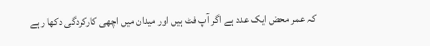کہ عمر محض ایک عدد ہے اگر آپ فٹ ہیں اور میدان میں اچھی کارکردگی دکھا رہے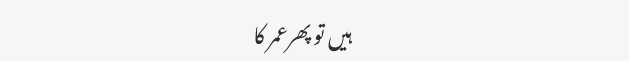ہیں تو پھرعمر کا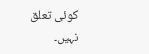کوئی تعلق نہیں۔